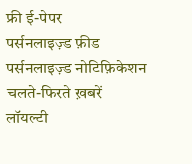फ्री ई-पेपर
पर्सनलाइज़्ड फ़ीड
पर्सनलाइज़्ड नोटिफ़िकेशन
चलते-फिरते ख़बरें
लॉयल्टी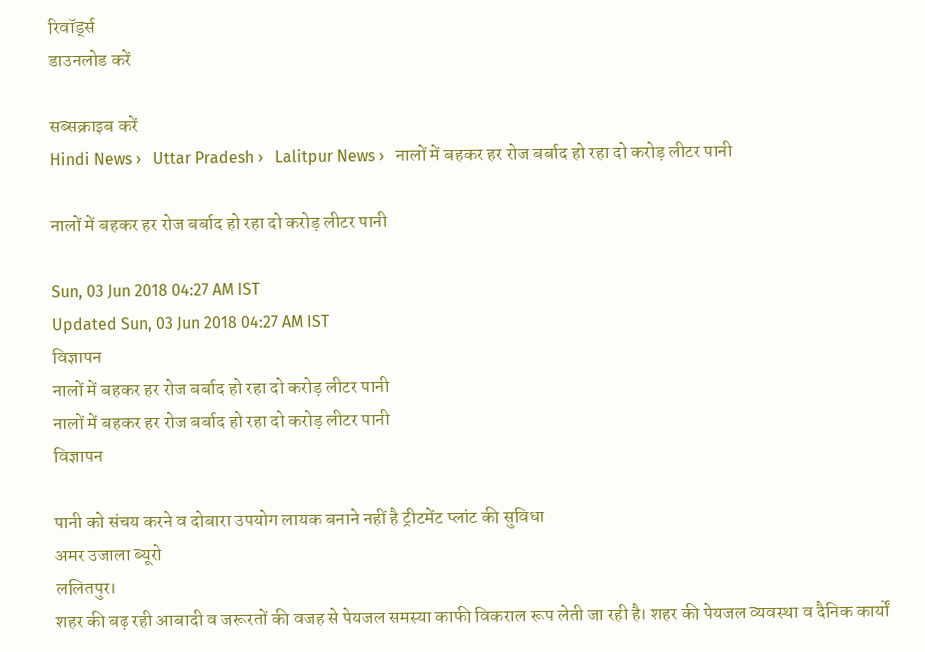रिवॉर्ड्स
डाउनलोड करें

सब्सक्राइब करें
Hindi News ›   Uttar Pradesh ›   Lalitpur News ›   नालों में बहकर हर रोज बर्बाद हो रहा दो करोड़ लीटर पानी

नालों में बहकर हर रोज बर्बाद हो रहा दो करोड़ लीटर पानी

Sun, 03 Jun 2018 04:27 AM IST
Updated Sun, 03 Jun 2018 04:27 AM IST
विज्ञापन
नालों में बहकर हर रोज बर्बाद हो रहा दो करोड़ लीटर पानी
नालों में बहकर हर रोज बर्बाद हो रहा दो करोड़ लीटर पानी
विज्ञापन

पानी को संचय करने व दोबारा उपयोग लायक बनाने नहीं है ट्रीटमेंट प्लांट की सुविधा
अमर उजाला ब्यूरो
ललितपुर।
शहर की बढ़ रही आबादी व जरूरतों की वजह से पेयजल समस्या काफी विकराल रूप लेती जा रही है। शहर की पेयजल व्यवस्था व दैनिक कार्यों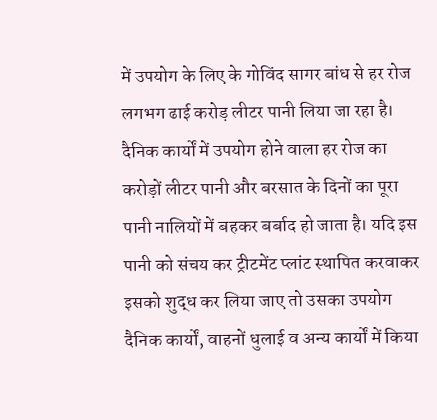में उपयोग के लिए के गोविंद सागर बांध से हर रोज लगभग ढाई करोड़ लीटर पानी लिया जा रहा है। दैनिक कार्यों में उपयोग होने वाला हर रोज का करोड़ों लीटर पानी और बरसात के दिनों का पूरा पानी नालियों में बहकर बर्बाद हो जाता है। यदि इस पानी को संचय कर ट्रीटमेंट प्लांट स्थापित करवाकर इसको शुद्ध कर लिया जाए तो उसका उपयोग दैनिक कार्यों, वाहनों धुलाई व अन्य कार्यों में किया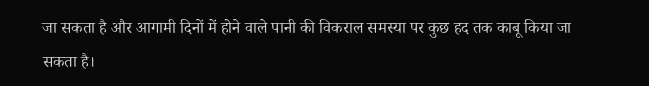जा सकता है और आगामी दिनों में होने वाले पानी की विकराल समस्या पर कुछ हद तक काबू किया जा सकता है।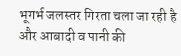भूगर्भ जलस्तर गिरता चला जा रही है और आबादी व पानी की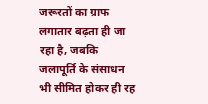जरूरतों का ग्राफ लगातार बढ़ता ही जा रहा है, जबकि जलापूर्ति के संसाधन भी सीमित होकर ही रह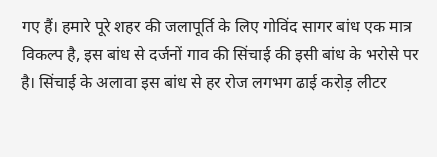गए हैं। हमारे पूरे शहर की जलापूर्ति के लिए गोविंद सागर बांध एक मात्र विकल्प है, इस बांध से दर्जनों गाव की सिंचाई की इसी बांध के भरोसे पर है। सिंचाई के अलावा इस बांध से हर रोज लगभग ढाई करोड़ लीटर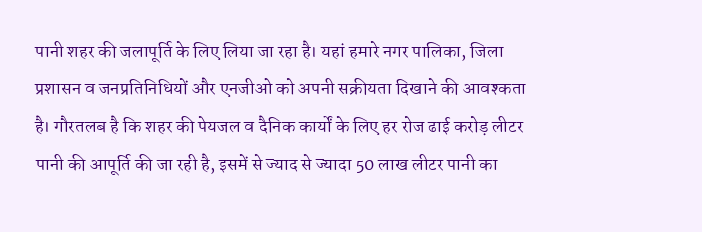पानी शहर की जलापूर्ति के लिए लिया जा रहा है। यहां हमारे नगर पालिका, जिला प्रशासन व जनप्रतिनिधियों और एनजीओ को अपनी सक्रीयता दिखाने की आवश्कता है। गौरतलब है कि शहर की पेयजल व दैनिक कार्यों के लिए हर रोज ढाई करोड़ लीटर पानी की आपूर्ति की जा रही है, इसमें से ज्याद से ज्यादा 50 लाख लीटर पानी का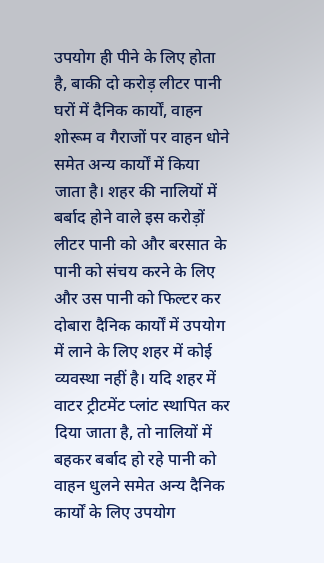उपयोग ही पीने के लिए होता है, बाकी दो करोड़ लीटर पानी घरों में दैनिक कार्यों, वाहन शोरूम व गैराजों पर वाहन धोने समेत अन्य कार्यों में किया जाता है। शहर की नालियों में बर्बाद होने वाले इस करोड़ों लीटर पानी को और बरसात के पानी को संचय करने के लिए और उस पानी को फिल्टर कर दोबारा दैनिक कार्यों में उपयोग में लाने के लिए शहर में कोई व्यवस्था नहीं है। यदि शहर में वाटर ट्रीटमेंट प्लांट स्थापित कर दिया जाता है, तो नालियों में बहकर बर्बाद हो रहे पानी को वाहन धुलने समेत अन्य दैनिक कार्यों के लिए उपयोग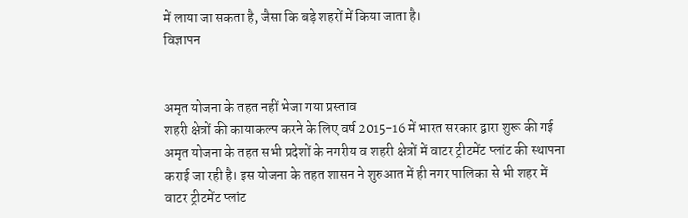में लाया जा सकता है, जैसा कि बड़े शहरों में किया जाता है।
विज्ञापन


अमृत योजना के तहत नहीं भेजा गया प्रस्ताव
शहरी क्षेत्रों की कायाकल्प करने के लिए वर्ष 2015-16 में भारत सरकार द्वारा शुरू की गई अमृत योजना के तहत सभी प्रदेशों के नगरीय व शहरी क्षेत्रों में वाटर ट्रीटमेंट प्लांट की स्थापना कराई जा रही है। इस योजना के तहत शासन ने शुरुआत में ही नगर पालिका से भी शहर में वाटर ट्रीटमेंट प्लांट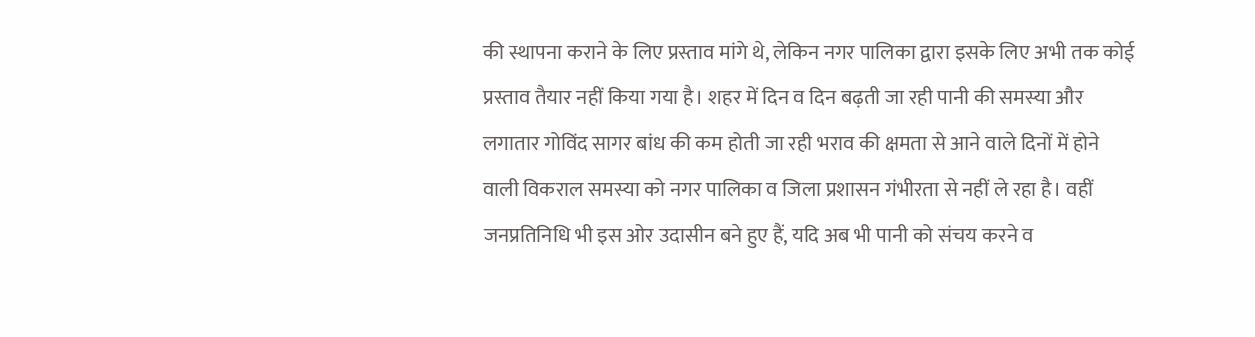की स्थापना कराने के लिए प्रस्ताव मांगे थे, लेकिन नगर पालिका द्वारा इसके लिए अभी तक कोई प्रस्ताव तैयार नहीं किया गया है। शहर में दिन व दिन बढ़ती जा रही पानी की समस्या और लगातार गोविंद सागर बांध की कम होती जा रही भराव की क्षमता से आने वाले दिनों में होने वाली विकराल समस्या को नगर पालिका व जिला प्रशासन गंभीरता से नहीं ले रहा है। वहीं जनप्रतिनिधि भी इस ओर उदासीन बने हुए हैं, यदि अब भी पानी को संचय करने व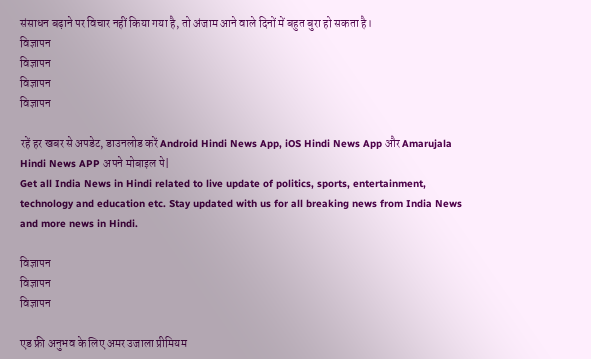संसाधन बढ़ाने पर विचार नहीं किया गया है, तो अंजाम आने वाले दिनों में बहुत बुरा हो सकता है।
विज्ञापन
विज्ञापन
विज्ञापन
विज्ञापन

रहें हर खबर से अपडेट, डाउनलोड करें Android Hindi News App, iOS Hindi News App और Amarujala Hindi News APP अपने मोबाइल पे|
Get all India News in Hindi related to live update of politics, sports, entertainment, technology and education etc. Stay updated with us for all breaking news from India News and more news in Hindi.

विज्ञापन
विज्ञापन
विज्ञापन

एड फ्री अनुभव के लिए अमर उजाला प्रीमियम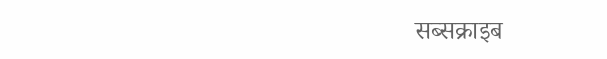सब्सक्राइब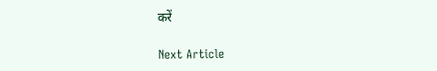करें

Next Article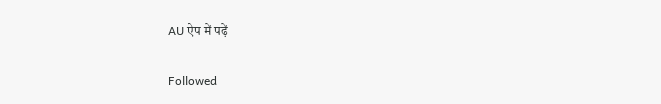AU ऐप में पढ़ें

Followed